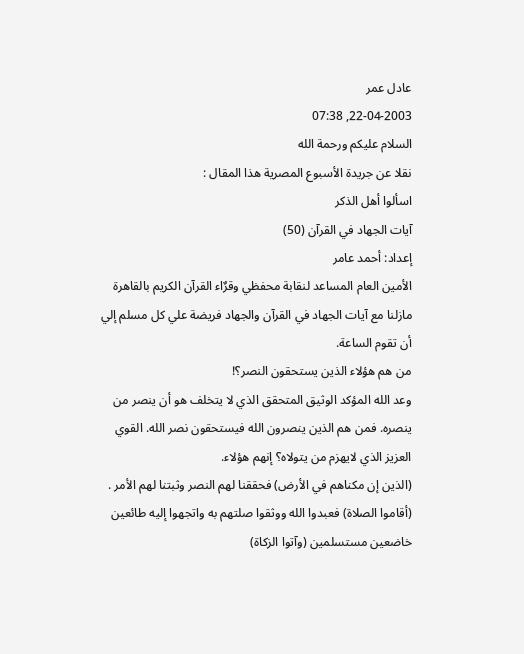عادل عمر
22-04-2003, 07:38
السلام عليكم ورحمة الله
نقلا عن جريدة الأسبوع المصرية هذا المقال :
اسألوا أهل الذكر
آيات الجهاد في القرآن (50)
إعداد: أحمد عامر
الأمين العام المساعد لنقابة محفظي وقرٌاء القرآن الكريم بالقاهرة
مازلنا مع آيات الجهاد في القرآن والجهاد فريضة علي كل مسلم إلي أن تقوم الساعة.
من هم هؤلاء الذين يستحقون النصر؟!
وعد الله المؤكد الوثيق المتحقق الذي لا يتخلف هو أن ينصر من ينصره. فمن هم الذين ينصرون الله فيستحقون نصر الله. القوي العزيز الذي لايهزم من يتولاه؟ إنهم هؤلاء.
(الذين إن مكناهم في الأرض) فحققنا لهم النصر وثبتنا لهم الأمر . (أقاموا الصلاة) فعبدوا الله ووثقوا صلتهم به واتجهوا إليه طائعين خاضعين مستسلمين (وآتوا الزكاة)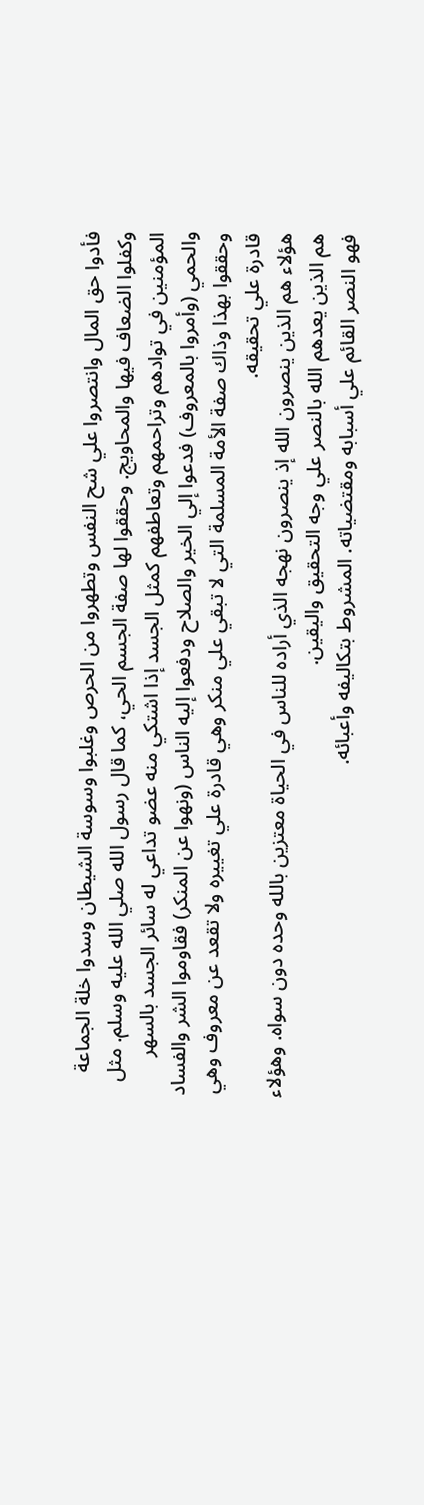فأدوا حق المال وانتصروا علي شح النفس وتطهروا من الحرص وغلبوا وسوسة الشيطان وسدوا خلة الجماعة وكفلوا الضعاف فيها والمحاويج. وحققوا لها صفة الجسم الحي، كما قال رسول الله صلي الله عليه وسلم. مثل المؤمنين في توادهم وتراحمهم وتعاطفهم كمثل الجسد إذا اشتكي منه عضو تداعي له سائر الجسد بالسهر والحمي (وأمروا بالمعروف) فدعوا إلي الخير والصلاح ودفعوا إليه الناس (ونهوا عن المنكر) فقاوموا الشر والفساد وحققوا بهذا وذاك صفة الأمة المسلمة التي لا تبقي علي منكر وهي قادرة علي تغييره ولا تقعد عن معروف وهي قادرة علي تحقيقه.
هؤلاء هم الذين ينصرون الله إذ ينصرون نهجه الذي أراده للناس في الحياة معتزين بالله وحده دون سواه. وهؤلاء هم الذين يعدهم الله بالنصر علي وجه التحقيق واليقين.
فهو النصر القائم علي أسبابه ومقتضياته. المشروط بتكاليفه وأعبائه.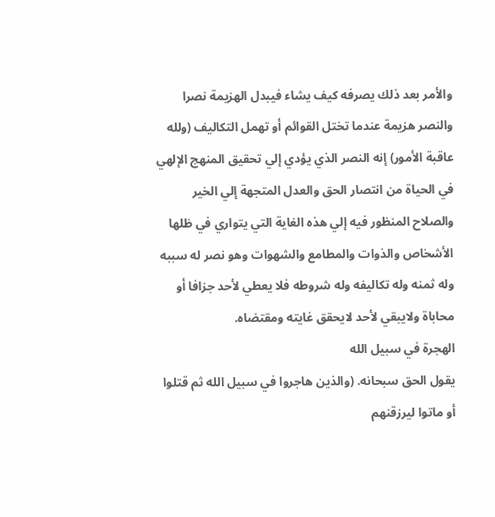والأمر بعد ذلك يصرفه كيف يشاء فيبدل الهزيمة نصرا والنصر هزيمة عندما تختل القوائم أو تهمل التكاليف (ولله عاقبة الأمور) إنه النصر الذي يؤدي إلي تحقيق المنهج الإلهي في الحياة من انتصار الحق والعدل المتجهة إلي الخير والصلاح المنظور فيه إلي هذه الغاية التي يتواري في ظلها الأشخاص والذوات والمطامع والشهوات وهو نصر له سببه وله ثمنه وله تكاليفه وله شروطه فلا يعطي لأحد جزافا أو محاباة ولايبقي لأحد لايحقق غايته ومقتضاه.
الهجرة في سبيل الله
يقول الحق سبحانه. (والذين هاجروا في سبيل الله ثم قتلوا أو ماتوا ليرزقنهم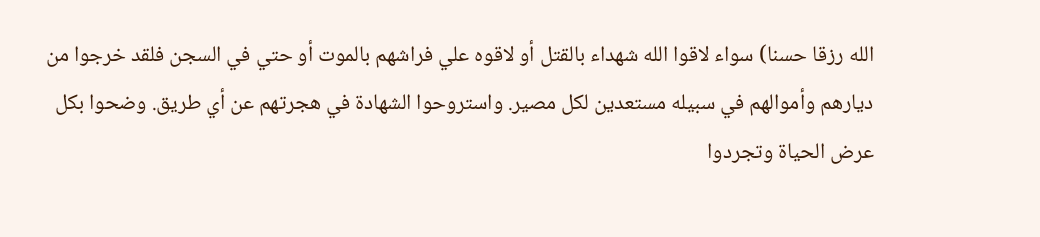الله رزقا حسنا) سواء لاقوا الله شهداء بالقتل أو لاقوه علي فراشهم بالموت أو حتي في السجن فلقد خرجوا من ديارهم وأموالهم في سبيله مستعدين لكل مصير. واستروحوا الشهادة في هجرتهم عن أي طريق. وضحوا بكل عرض الحياة وتجردوا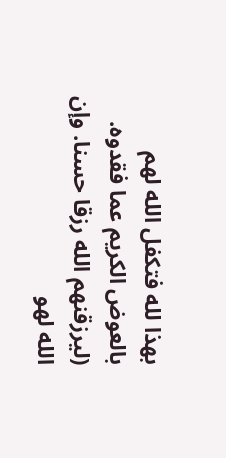بهذا لله فتكفل الله لهم بالعوض الكريم عما فقدوه.
(ليرزقنهم الله رزقا حسنا. وإن الله لهو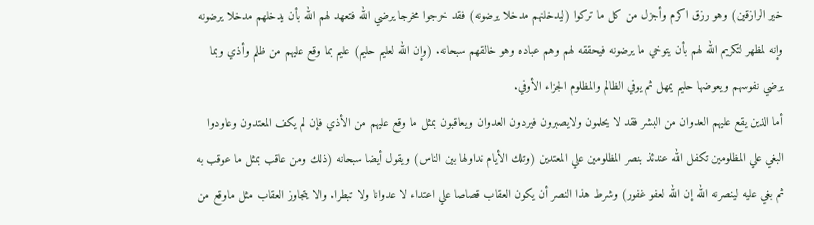خير الرازقين) وهو رزق اكرم وأجزل من كل ما تركوا (ليدخلنهم مدخلا يرضونه) فقد خرجوا مخرجا يرضي الله فتعهد لهم الله بأن يدخلهم مدخلا يرضونه وإنه لمظهر لتكريم الله لهم بأن يتوخي ما يرضونه فيحققه لهم وهم عباده وهو خالقهم سبحانه. (وإن الله لعليم حليم) عليم بما وقع عليهم من ظلم وأذي وبما يرضي نفوسهم ويعوضها حليم يمهل ثم يوفي الظالم والمظلوم الجزاء الأوفي.
أما الذين يقع عليهم العدوان من البشر فقد لا يحلمون ولايصبرون فيردون العدوان ويعاقبون بمثل ما وقع عليهم من الأذي فإن لم يكف المعتدون وعاودوا البغي علي المظلومين تكفل الله عندئذ بنصر المظلومين علي المعتدين (وتلك الأيام نداولها بين الناس) ويقول أيضا سبحانه (ذلك ومن عاقب بمثل ما عوقب به ثم بغي عليه لينصرنه الله إن الله لعفو غفور) وشرط هذا النصر أن يكون العقاب قصاصا علي اعتداء لا عدوانا ولا تبطرا. والا يتجاوز العقاب مثل ماوقع من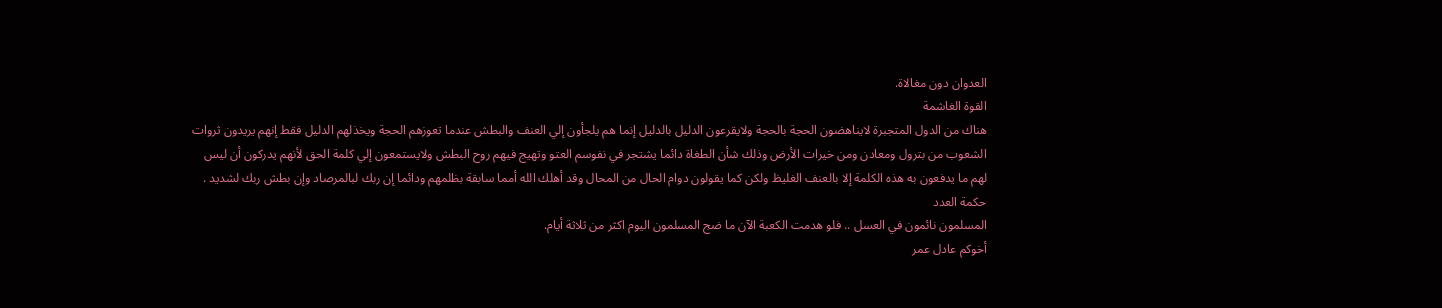العدوان دون مغالاة.
القوة الغاشمة
هناك من الدول المتجبرة لايناهضون الحجة بالحجة ولايقرعون الدليل بالدليل إنما هم يلجأون إلي العنف والبطش عندما تعوزهم الحجة ويخذلهم الدليل فقط إنهم يريدون ثروات الشعوب من بترول ومعادن ومن خيرات الأرض وذلك شأن الطغاة دائما يشتجر في نفوسم العتو وتهيج فيهم روح البطش ولايستمعون إلي كلمة الحق لأنهم يدركون أن ليس لهم ما يدفعون به هذه الكلمة إلا بالعنف الغليظ ولكن كما يقولون دوام الحال من المحال وقد أهلك الله أمما سابقة بظلمهم ودائما إن ربك لبالمرصاد وإن بطش ربك لشديد .
حكمة العدد
المسلمون نائمون في العسل .. فلو هدمت الكعبة الآن ما ضج المسلمون اليوم اكثر من ثلاثة أيام.
أخوكم عادل عمر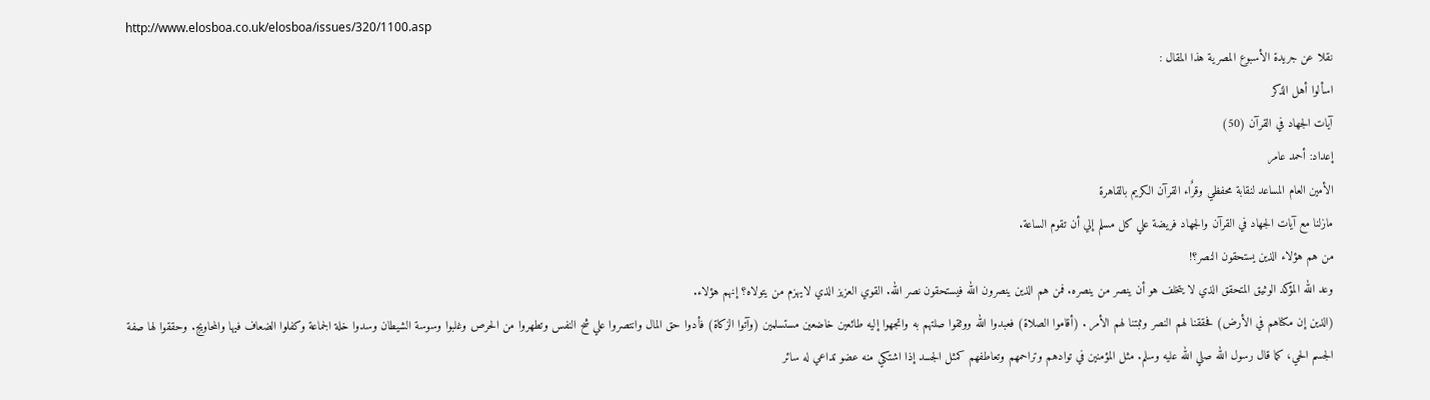http://www.elosboa.co.uk/elosboa/issues/320/1100.asp
نقلا عن جريدة الأسبوع المصرية هذا المقال :
اسألوا أهل الذكر
آيات الجهاد في القرآن (50)
إعداد: أحمد عامر
الأمين العام المساعد لنقابة محفظي وقرٌاء القرآن الكريم بالقاهرة
مازلنا مع آيات الجهاد في القرآن والجهاد فريضة علي كل مسلم إلي أن تقوم الساعة.
من هم هؤلاء الذين يستحقون النصر؟!
وعد الله المؤكد الوثيق المتحقق الذي لا يتخلف هو أن ينصر من ينصره. فمن هم الذين ينصرون الله فيستحقون نصر الله. القوي العزيز الذي لايهزم من يتولاه؟ إنهم هؤلاء.
(الذين إن مكناهم في الأرض) فحققنا لهم النصر وثبتنا لهم الأمر . (أقاموا الصلاة) فعبدوا الله ووثقوا صلتهم به واتجهوا إليه طائعين خاضعين مستسلمين (وآتوا الزكاة) فأدوا حق المال وانتصروا علي شح النفس وتطهروا من الحرص وغلبوا وسوسة الشيطان وسدوا خلة الجماعة وكفلوا الضعاف فيها والمحاويج. وحققوا لها صفة الجسم الحي، كما قال رسول الله صلي الله عليه وسلم. مثل المؤمنين في توادهم وتراحمهم وتعاطفهم كمثل الجسد إذا اشتكي منه عضو تداعي له سائر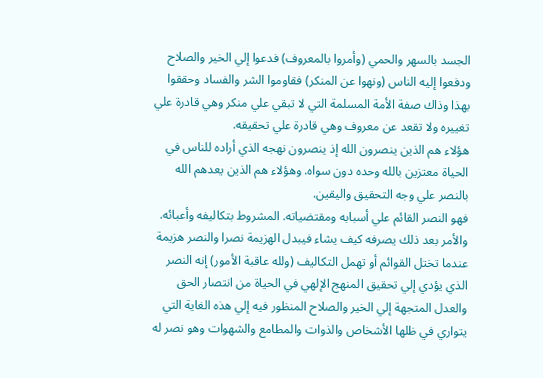الجسد بالسهر والحمي (وأمروا بالمعروف) فدعوا إلي الخير والصلاح ودفعوا إليه الناس (ونهوا عن المنكر) فقاوموا الشر والفساد وحققوا بهذا وذاك صفة الأمة المسلمة التي لا تبقي علي منكر وهي قادرة علي تغييره ولا تقعد عن معروف وهي قادرة علي تحقيقه.
هؤلاء هم الذين ينصرون الله إذ ينصرون نهجه الذي أراده للناس في الحياة معتزين بالله وحده دون سواه. وهؤلاء هم الذين يعدهم الله بالنصر علي وجه التحقيق واليقين.
فهو النصر القائم علي أسبابه ومقتضياته. المشروط بتكاليفه وأعبائه. والأمر بعد ذلك يصرفه كيف يشاء فيبدل الهزيمة نصرا والنصر هزيمة عندما تختل القوائم أو تهمل التكاليف (ولله عاقبة الأمور) إنه النصر الذي يؤدي إلي تحقيق المنهج الإلهي في الحياة من انتصار الحق والعدل المتجهة إلي الخير والصلاح المنظور فيه إلي هذه الغاية التي يتواري في ظلها الأشخاص والذوات والمطامع والشهوات وهو نصر له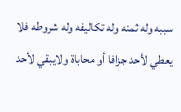سببه وله ثمنه وله تكاليفه وله شروطه فلا يعطي لأحد جزافا أو محاباة ولايبقي لأحد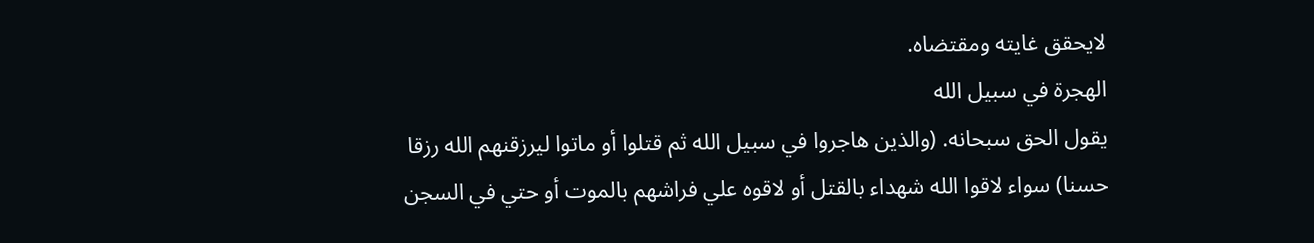لايحقق غايته ومقتضاه.
الهجرة في سبيل الله
يقول الحق سبحانه. (والذين هاجروا في سبيل الله ثم قتلوا أو ماتوا ليرزقنهم الله رزقا حسنا) سواء لاقوا الله شهداء بالقتل أو لاقوه علي فراشهم بالموت أو حتي في السجن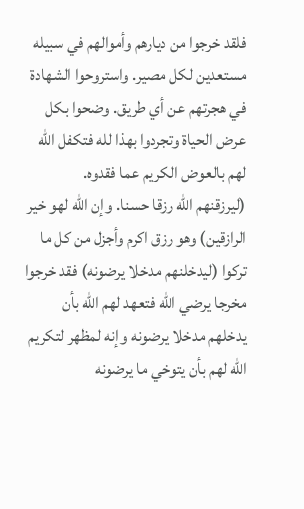فلقد خرجوا من ديارهم وأموالهم في سبيله مستعدين لكل مصير. واستروحوا الشهادة في هجرتهم عن أي طريق. وضحوا بكل عرض الحياة وتجردوا بهذا لله فتكفل الله لهم بالعوض الكريم عما فقدوه.
(ليرزقنهم الله رزقا حسنا. وإن الله لهو خير الرازقين) وهو رزق اكرم وأجزل من كل ما تركوا (ليدخلنهم مدخلا يرضونه) فقد خرجوا مخرجا يرضي الله فتعهد لهم الله بأن يدخلهم مدخلا يرضونه وإنه لمظهر لتكريم الله لهم بأن يتوخي ما يرضونه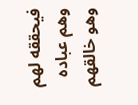فيحققه لهم وهم عباده وهو خالقهم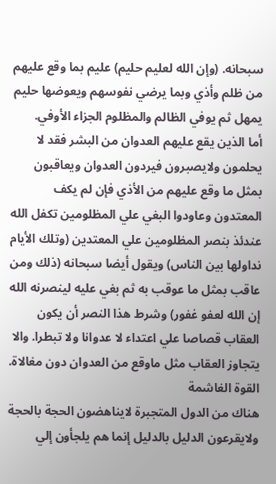سبحانه. (وإن الله لعليم حليم) عليم بما وقع عليهم من ظلم وأذي وبما يرضي نفوسهم ويعوضها حليم يمهل ثم يوفي الظالم والمظلوم الجزاء الأوفي.
أما الذين يقع عليهم العدوان من البشر فقد لا يحلمون ولايصبرون فيردون العدوان ويعاقبون بمثل ما وقع عليهم من الأذي فإن لم يكف المعتدون وعاودوا البغي علي المظلومين تكفل الله عندئذ بنصر المظلومين علي المعتدين (وتلك الأيام نداولها بين الناس) ويقول أيضا سبحانه (ذلك ومن عاقب بمثل ما عوقب به ثم بغي عليه لينصرنه الله إن الله لعفو غفور) وشرط هذا النصر أن يكون العقاب قصاصا علي اعتداء لا عدوانا ولا تبطرا. والا يتجاوز العقاب مثل ماوقع من العدوان دون مغالاة.
القوة الغاشمة
هناك من الدول المتجبرة لايناهضون الحجة بالحجة ولايقرعون الدليل بالدليل إنما هم يلجأون إلي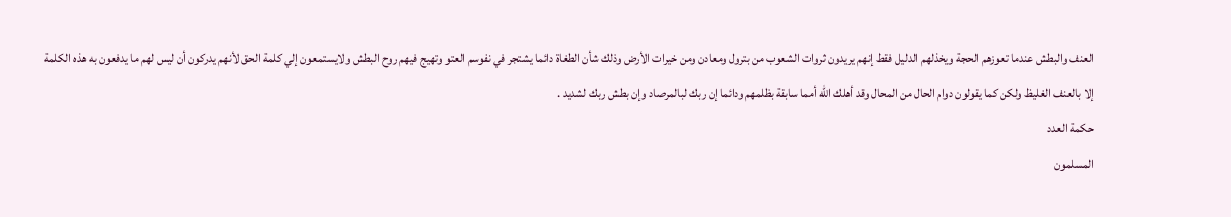العنف والبطش عندما تعوزهم الحجة ويخذلهم الدليل فقط إنهم يريدون ثروات الشعوب من بترول ومعادن ومن خيرات الأرض وذلك شأن الطغاة دائما يشتجر في نفوسم العتو وتهيج فيهم روح البطش ولايستمعون إلي كلمة الحق لأنهم يدركون أن ليس لهم ما يدفعون به هذه الكلمة إلا بالعنف الغليظ ولكن كما يقولون دوام الحال من المحال وقد أهلك الله أمما سابقة بظلمهم ودائما إن ربك لبالمرصاد وإن بطش ربك لشديد .
حكمة العدد
المسلمون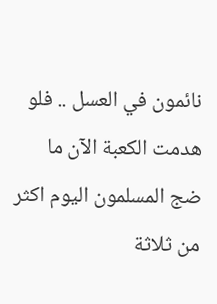نائمون في العسل .. فلو هدمت الكعبة الآن ما ضج المسلمون اليوم اكثر من ثلاثة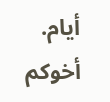أيام.
أخوكم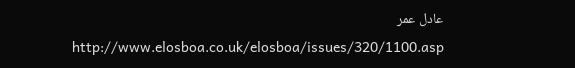عادل عمر
http://www.elosboa.co.uk/elosboa/issues/320/1100.asp